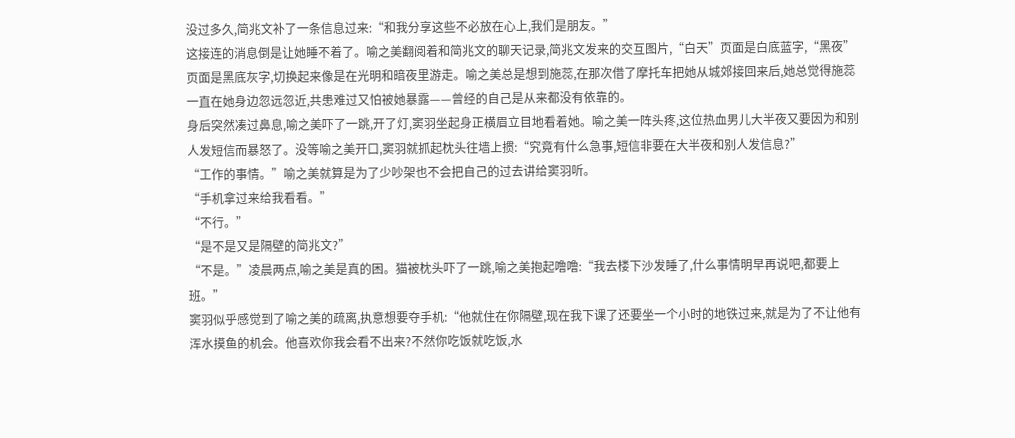没过多久,简兆文补了一条信息过来:“和我分享这些不必放在心上,我们是朋友。”
这接连的消息倒是让她睡不着了。喻之美翻阅着和简兆文的聊天记录,简兆文发来的交互图片,“白天”页面是白底蓝字,“黑夜”页面是黑底灰字,切换起来像是在光明和暗夜里游走。喻之美总是想到施蕊,在那次借了摩托车把她从城郊接回来后,她总觉得施蕊一直在她身边忽远忽近,共患难过又怕被她暴露——曾经的自己是从来都没有依靠的。
身后突然凑过鼻息,喻之美吓了一跳,开了灯,窦羽坐起身正横眉立目地看着她。喻之美一阵头疼,这位热血男儿大半夜又要因为和别人发短信而暴怒了。没等喻之美开口,窦羽就抓起枕头往墙上掼:“究竟有什么急事,短信非要在大半夜和别人发信息?”
“工作的事情。”喻之美就算是为了少吵架也不会把自己的过去讲给窦羽听。
“手机拿过来给我看看。”
“不行。”
“是不是又是隔壁的简兆文?”
“不是。”凌晨两点,喻之美是真的困。猫被枕头吓了一跳,喻之美抱起噜噜:“我去楼下沙发睡了,什么事情明早再说吧,都要上班。”
窦羽似乎感觉到了喻之美的疏离,执意想要夺手机:“他就住在你隔壁,现在我下课了还要坐一个小时的地铁过来,就是为了不让他有浑水摸鱼的机会。他喜欢你我会看不出来?不然你吃饭就吃饭,水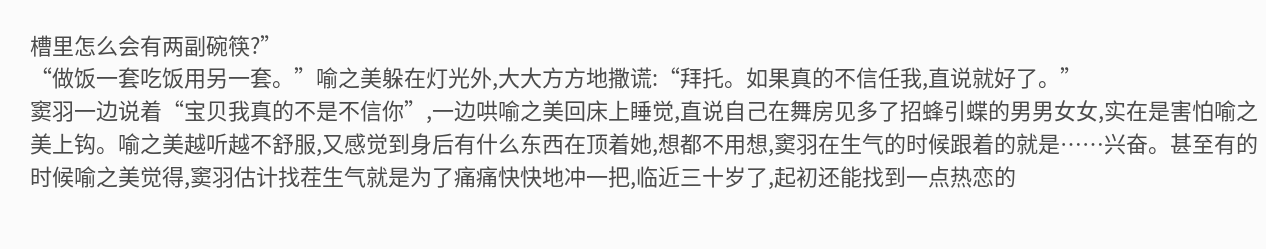槽里怎么会有两副碗筷?”
“做饭一套吃饭用另一套。”喻之美躲在灯光外,大大方方地撒谎:“拜托。如果真的不信任我,直说就好了。”
窦羽一边说着“宝贝我真的不是不信你”,一边哄喻之美回床上睡觉,直说自己在舞房见多了招蜂引蝶的男男女女,实在是害怕喻之美上钩。喻之美越听越不舒服,又感觉到身后有什么东西在顶着她,想都不用想,窦羽在生气的时候跟着的就是……兴奋。甚至有的时候喻之美觉得,窦羽估计找茬生气就是为了痛痛快快地冲一把,临近三十岁了,起初还能找到一点热恋的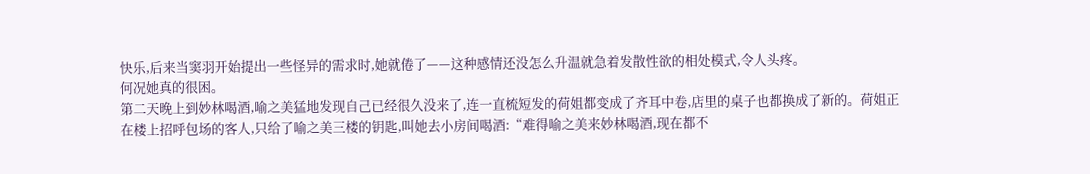快乐,后来当窦羽开始提出一些怪异的需求时,她就倦了——这种感情还没怎么升温就急着发散性欲的相处模式,令人头疼。
何况她真的很困。
第二天晚上到妙林喝酒,喻之美猛地发现自己已经很久没来了,连一直梳短发的荷姐都变成了齐耳中卷,店里的桌子也都换成了新的。荷姐正在楼上招呼包场的客人,只给了喻之美三楼的钥匙,叫她去小房间喝酒:“难得喻之美来妙林喝酒,现在都不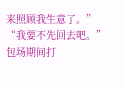来照顾我生意了。”
“我要不先回去吧。”包场期间打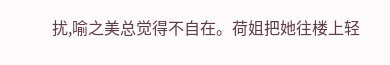扰,喻之美总觉得不自在。荷姐把她往楼上轻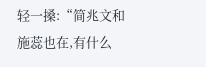轻一搡:“简兆文和施蕊也在,有什么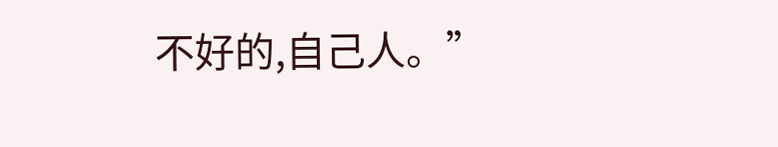不好的,自己人。”